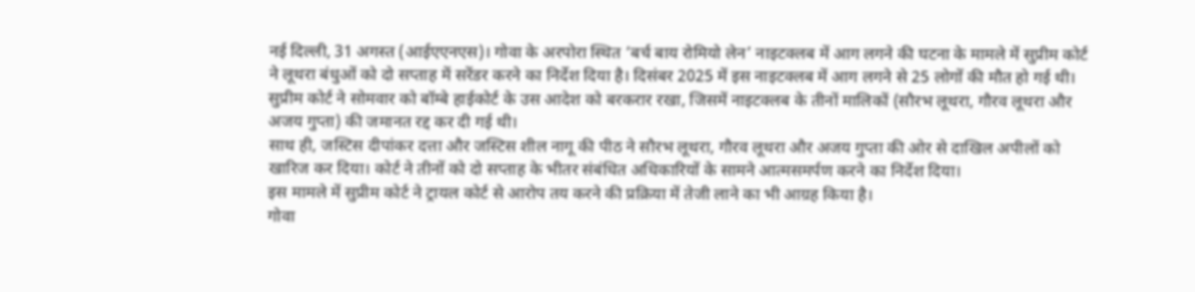नई दिल्ली, 31 अगस्त (आईएएनएस)। गोवा के अरपोरा स्थित ‘बर्च बाय रोमियो लेन’ नाइटक्लब में आग लगने की घटना के मामले में सुप्रीम कोर्ट ने लूथरा बंधुओं को दो सप्ताह में सरेंडर करने का निर्देश दिया है। दिसंबर 2025 में इस नाइटक्लब में आग लगने से 25 लोगों की मौत हो गई थी।
सुप्रीम कोर्ट ने सोमवार को बॉम्बे हाईकोर्ट के उस आदेश को बरकरार रखा, जिसमें नाइटक्लब के तीनों मालिकों (सौरभ लूथरा, गौरव लूथरा और अजय गुप्ता) की जमानत रद्द कर दी गई थी।
साथ ही, जस्टिस दीपांकर दत्ता और जस्टिस शील नागू की पीठ ने सौरभ लूथरा, गौरव लूथरा और अजय गुप्ता की ओर से दाखिल अपीलों को खारिज कर दिया। कोर्ट ने तीनों को दो सप्ताह के भीतर संबंधित अधिकारियों के सामने आत्मसमर्पण करने का निर्देश दिया।
इस मामले में सुप्रीम कोर्ट ने ट्रायल कोर्ट से आरोप तय करने की प्रक्रिया में तेजी लाने का भी आग्रह किया है।
गोवा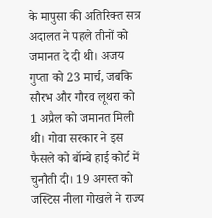के मापुसा की अतिरिक्त सत्र अदालत ने पहले तीनों को जमानत दे दी थी। अजय गुप्ता को 23 मार्च, जबकि सौरभ और गौरव लूथरा को 1 अप्रैल को जमानत मिली थी। गोवा सरकार ने इस फैसले को बॉम्बे हाई कोर्ट में चुनौती दी। 19 अगस्त को जस्टिस नीला गोखले ने राज्य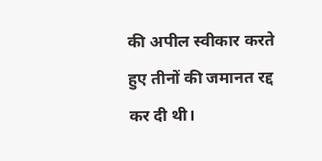की अपील स्वीकार करते हुए तीनों की जमानत रद्द कर दी थी।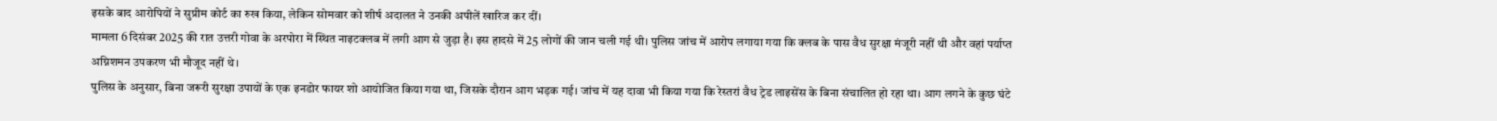इसके बाद आरोपियों ने सुप्रीम कोर्ट का रुख किया, लेकिन सोमवार को शीर्ष अदालत ने उनकी अपीलें खारिज कर दीं।
मामला 6 दिसंबर 2025 की रात उत्तरी गोवा के अरपोरा में स्थित नाइटक्लब में लगी आग से जुड़ा है। इस हादसे में 25 लोगों की जान चली गई थी। पुलिस जांच में आरोप लगाया गया कि क्लब के पास वैध सुरक्षा मंजूरी नहीं थी और वहां पर्याप्त अग्निशमन उपकरण भी मौजूद नहीं थे।
पुलिस के अनुसार, बिना जरूरी सुरक्षा उपायों के एक इनडोर फायर शो आयोजित किया गया था, जिसके दौरान आग भड़क गई। जांच में यह दावा भी किया गया कि रेस्तरां वैध ट्रेड लाइसेंस के बिना संचालित हो रहा था। आग लगने के कुछ घंटे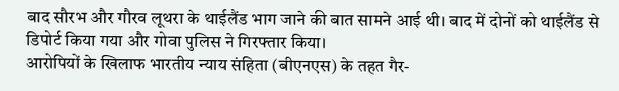बाद सौरभ और गौरव लूथरा के थाईलैंड भाग जाने की बात सामने आई थी। बाद में दोनों को थाईलैंड से डिपोर्ट किया गया और गोवा पुलिस ने गिरफ्तार किया।
आरोपियों के खिलाफ भारतीय न्याय संहिता (बीएनएस) के तहत गैर-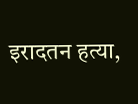इरादतन हत्या,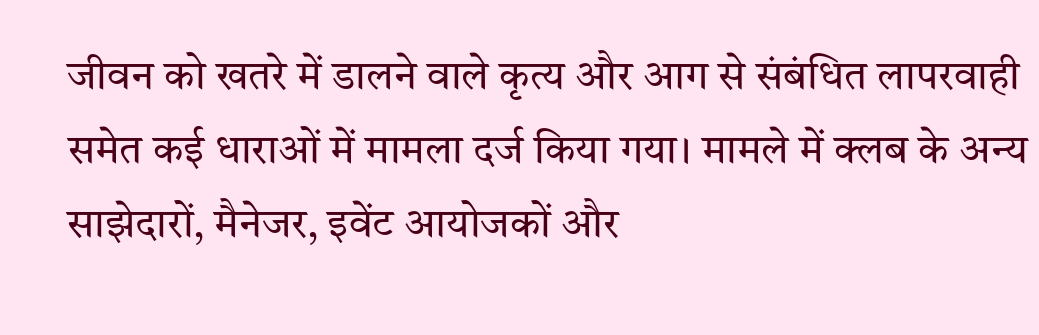जीवन को खतरे में डालने वाले कृत्य और आग से संबंधित लापरवाही समेत कई धाराओं में मामला दर्ज किया गया। मामले में क्लब के अन्य साझेदारों, मैनेजर, इवेंट आयोजकों और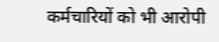कर्मचारियों को भी आरोपी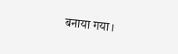बनाया गया।